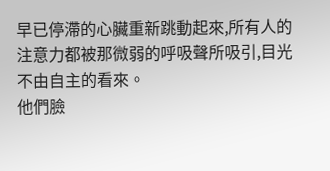早已停滯的心臟重新跳動起來,所有人的注意力都被那微弱的呼吸聲所吸引,目光不由自主的看來。
他們臉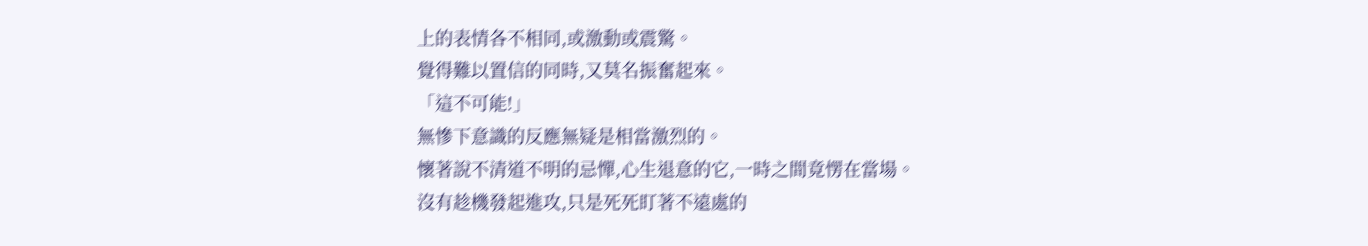上的表情各不相同,或激動或震驚。
覺得難以置信的同時,又莫名振奮起來。
「這不可能!」
無慘下意識的反應無疑是相當激烈的。
懷著說不清道不明的忌憚,心生退意的它,一時之間竟愣在當場。
沒有趁機發起進攻,只是死死盯著不遠處的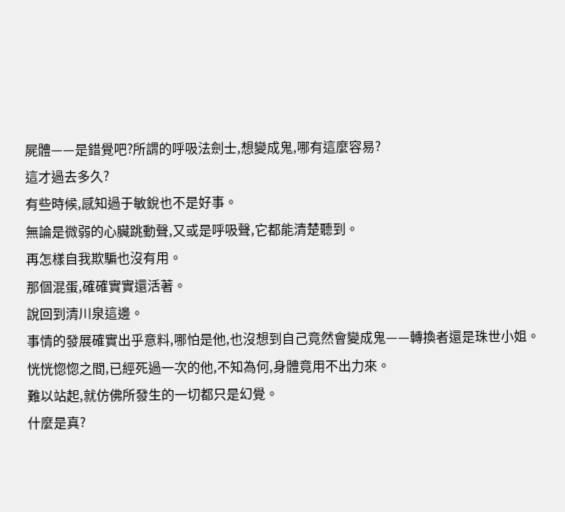屍體——是錯覺吧?所謂的呼吸法劍士,想變成鬼,哪有這麼容易?
這才過去多久?
有些時候,感知過于敏銳也不是好事。
無論是微弱的心臟跳動聲,又或是呼吸聲,它都能清楚聽到。
再怎樣自我欺騙也沒有用。
那個混蛋,確確實實還活著。
說回到清川泉這邊。
事情的發展確實出乎意料,哪怕是他,也沒想到自己竟然會變成鬼——轉換者還是珠世小姐。
恍恍惚惚之間,已經死過一次的他,不知為何,身體竟用不出力來。
難以站起,就仿佛所發生的一切都只是幻覺。
什麼是真?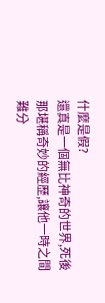什麼是假?
還真是一個無比神奇的世界,死後那堪稱奇妙的經歷,讓他一時之間難分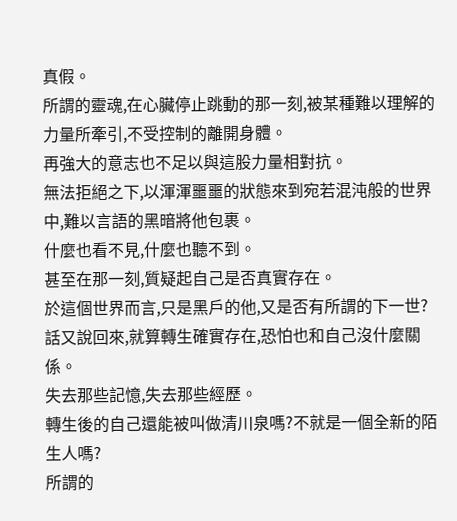真假。
所謂的靈魂,在心臟停止跳動的那一刻,被某種難以理解的力量所牽引,不受控制的離開身體。
再強大的意志也不足以與這股力量相對抗。
無法拒絕之下,以渾渾噩噩的狀態來到宛若混沌般的世界中,難以言語的黑暗將他包裹。
什麼也看不見,什麼也聽不到。
甚至在那一刻,質疑起自己是否真實存在。
於這個世界而言,只是黑戶的他,又是否有所謂的下一世?
話又說回來,就算轉生確實存在,恐怕也和自己沒什麼關係。
失去那些記憶,失去那些經歷。
轉生後的自己還能被叫做清川泉嗎?不就是一個全新的陌生人嗎?
所謂的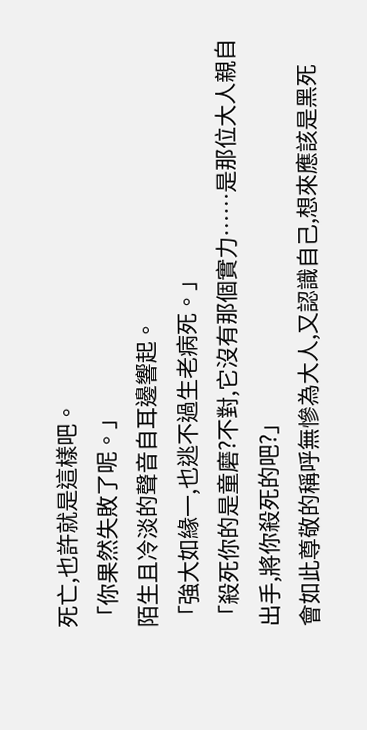死亡,也許就是這樣吧。
「你果然失敗了呢。」
陌生且冷淡的聲音自耳邊響起。
「強大如緣一,也逃不過生老病死。」
「殺死你的是童磨?不對,它沒有那個實力……是那位大人親自出手,將你殺死的吧?」
會如此尊敬的稱呼無慘為大人,又認識自己,想來應該是黑死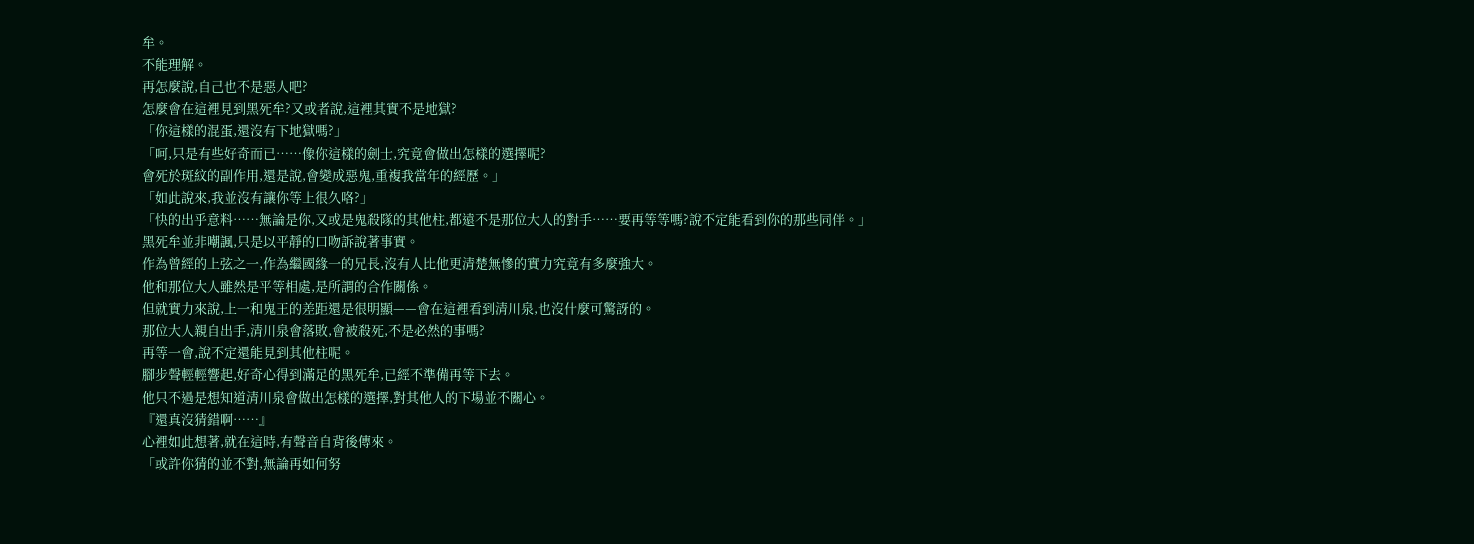牟。
不能理解。
再怎麼說,自己也不是惡人吧?
怎麼會在這裡見到黑死牟?又或者說,這裡其實不是地獄?
「你這樣的混蛋,還沒有下地獄嗎?」
「呵,只是有些好奇而已……像你這樣的劍士,究竟會做出怎樣的選擇呢?
會死於斑紋的副作用,還是說,會變成惡鬼,重複我當年的經歷。」
「如此說來,我並沒有讓你等上很久咯?」
「快的出乎意料……無論是你,又或是鬼殺隊的其他柱,都遠不是那位大人的對手……要再等等嗎?說不定能看到你的那些同伴。」
黑死牟並非嘲諷,只是以平靜的口吻訴說著事實。
作為曾經的上弦之一,作為繼國緣一的兄長,沒有人比他更清楚無慘的實力究竟有多麼強大。
他和那位大人雖然是平等相處,是所謂的合作關係。
但就實力來說,上一和鬼王的差距還是很明顯——會在這裡看到清川泉,也沒什麼可驚訝的。
那位大人親自出手,清川泉會落敗,會被殺死,不是必然的事嗎?
再等一會,說不定還能見到其他柱呢。
腳步聲輕輕響起,好奇心得到滿足的黑死牟,已經不準備再等下去。
他只不過是想知道清川泉會做出怎樣的選擇,對其他人的下場並不關心。
『還真沒猜錯啊……』
心裡如此想著,就在這時,有聲音自背後傳來。
「或許你猜的並不對,無論再如何努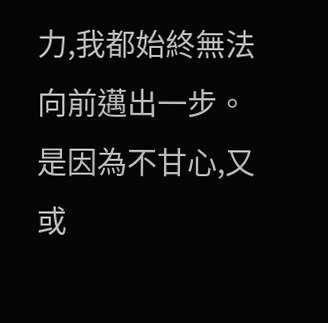力,我都始終無法向前邁出一步。
是因為不甘心,又或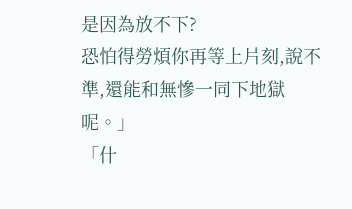是因為放不下?
恐怕得勞煩你再等上片刻,說不準,還能和無慘一同下地獄呢。」
「什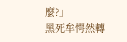麼?」
黑死牟愕然轉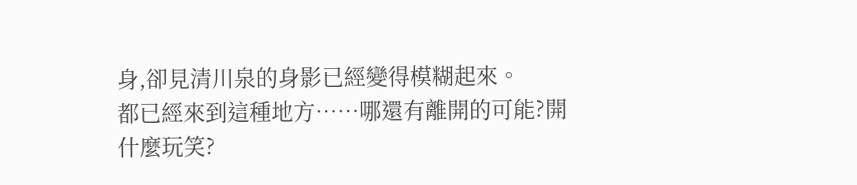身,卻見清川泉的身影已經變得模糊起來。
都已經來到這種地方……哪還有離開的可能?開什麼玩笑?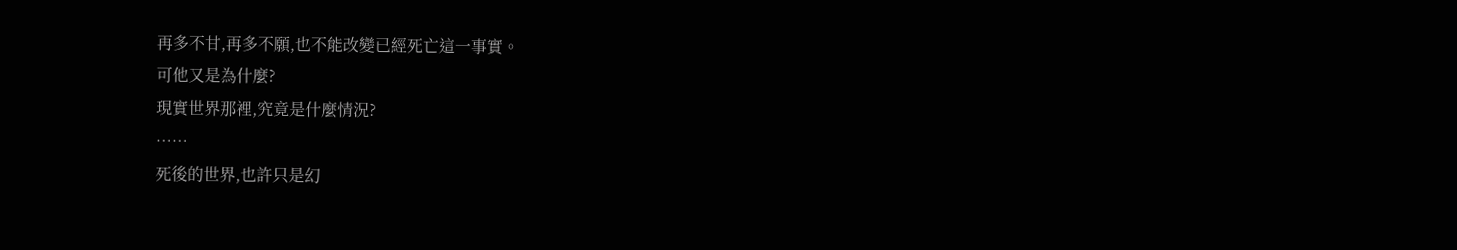再多不甘,再多不願,也不能改變已經死亡這一事實。
可他又是為什麼?
現實世界那裡,究竟是什麼情況?
……
死後的世界,也許只是幻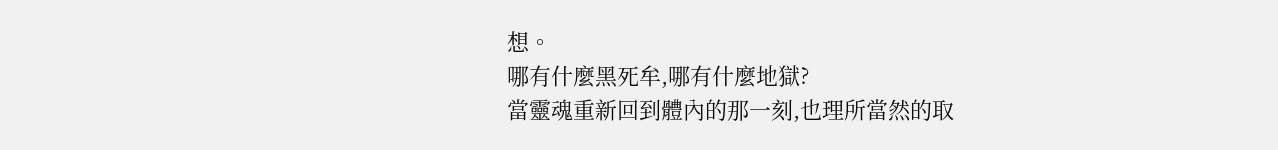想。
哪有什麼黑死牟,哪有什麼地獄?
當靈魂重新回到體內的那一刻,也理所當然的取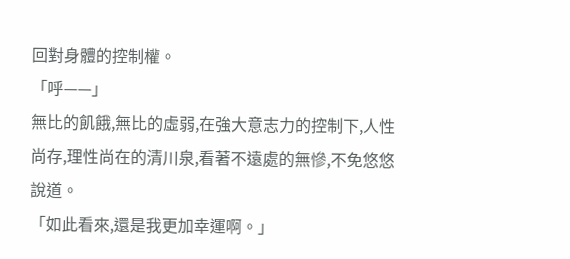回對身體的控制權。
「呼——」
無比的飢餓,無比的虛弱,在強大意志力的控制下,人性尚存,理性尚在的清川泉,看著不遠處的無慘,不免悠悠說道。
「如此看來,還是我更加幸運啊。」